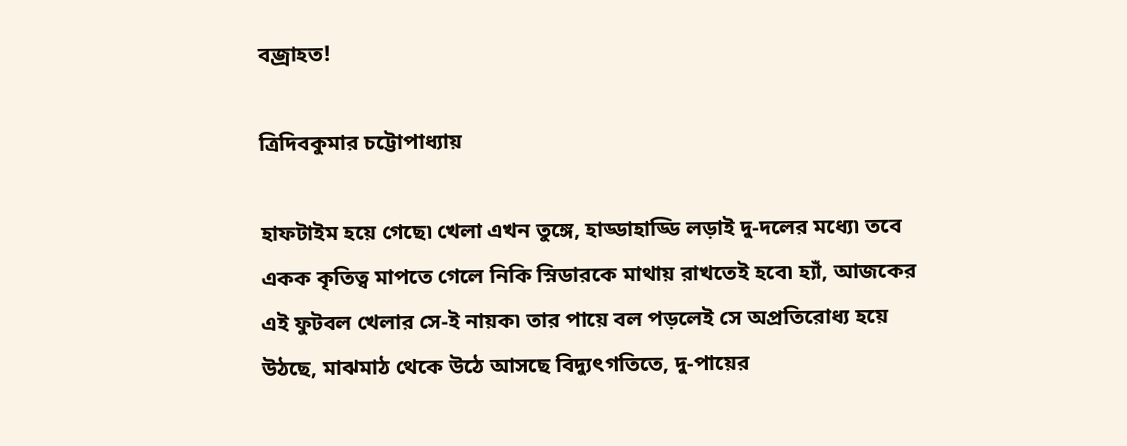বজ্রাহত!

ত্রিদিবকুমার চট্টোপাধ্যায়

হাফটাইম হয়ে গেছে৷ খেলা এখন তুঙ্গে, হাড্ডাহাড্ডি লড়াই দু-দলের মধ্যে৷ তবে একক কৃতিত্ব মাপতে গেলে নিকি স্নিডারকে মাথায় রাখতেই হবে৷ হ্যাঁ, আজকের এই ফুটবল খেলার সে-ই নায়ক৷ তার পায়ে বল পড়লেই সে অপ্রতিরোধ্য হয়ে উঠছে, মাঝমাঠ থেকে উঠে আসছে বিদ্যুৎগতিতে, দু-পায়ের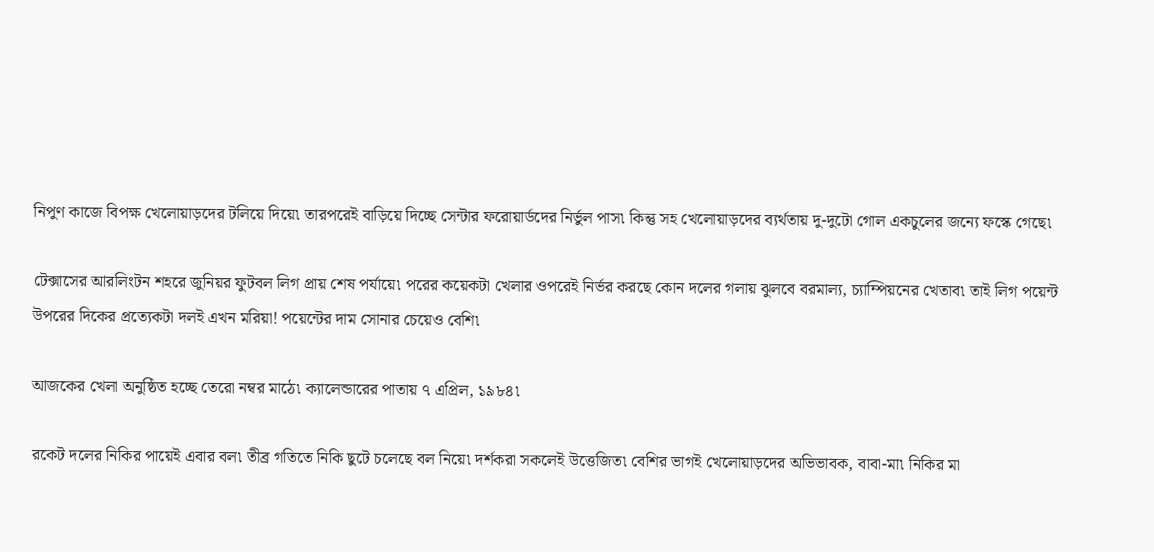নিপুণ কাজে বিপক্ষ খেলোয়াড়দের টলিয়ে দিয়ে৷ তারপরেই বাড়িয়ে দিচ্ছে সেন্টার ফরোয়ার্ডদের নির্ভুল পাস৷ কিন্তু সহ খেলোয়াড়দের ব্যর্থতায় দু-দুটো গোল একচুলের জন্যে ফস্কে গেছে৷

টেক্সাসের আরলিংটন শহরে জুনিয়র ফুটবল লিগ প্রায় শেষ পর্যায়ে৷ পরের কয়েকটা খেলার ওপরেই নির্ভর করছে কোন দলের গলায় ঝুলবে বরমাল্য, চ্যাম্পিয়নের খেতাব৷ তাই লিগ পয়েন্ট উপরের দিকের প্রত্যেকটা দলই এখন মরিয়া! পয়েন্টের দাম সোনার চেয়েও বেশি৷

আজকের খেলা অনুষ্ঠিত হচ্ছে তেরো নম্বর মাঠে৷ ক্যালেন্ডারের পাতায় ৭ এপ্রিল, ১৯৮৪৷

রকেট দলের নিকির পায়েই এবার বল৷ তীব্র গতিতে নিকি ছুটে চলেছে বল নিয়ে৷ দর্শকরা সকলেই উত্তেজিত৷ বেশির ভাগই খেলোয়াড়দের অভিভাবক, বাবা-মা৷ নিকির মা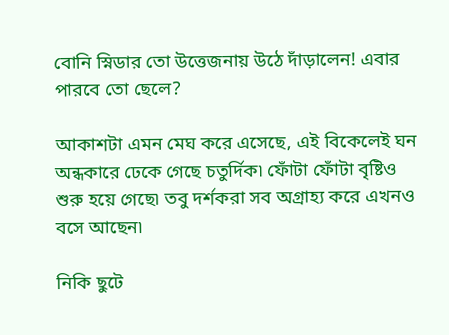বোনি স্নিডার তো উত্তেজনায় উঠে দাঁড়ালেন! এবার পারবে তো ছেলে?

আকাশটা এমন মেঘ করে এসেছে, এই বিকেলেই ঘন অন্ধকারে ঢেকে গেছে চতুর্দিক৷ ফোঁটা ফোঁটা বৃষ্টিও শুরু হয়ে গেছে৷ তবু দর্শকরা সব অগ্রাহ্য করে এখনও বসে আছেন৷

নিকি ছুটে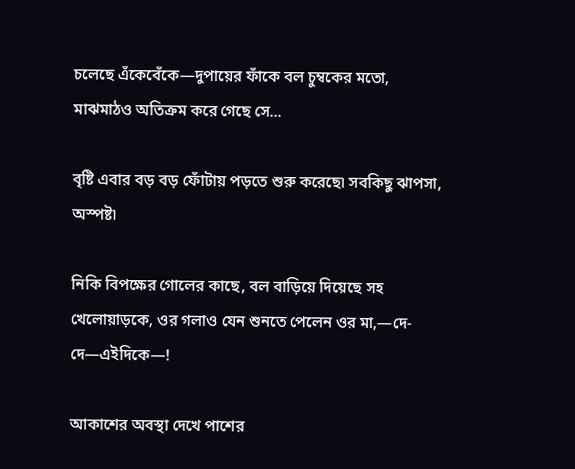চলেছে এঁকেবেঁকে—দুপায়ের ফাঁকে বল চুম্বকের মতো, মাঝমাঠও অতিক্রম করে গেছে সে...

বৃষ্টি এবার বড় বড় ফোঁটায় পড়তে শুরু করেছে৷ সবকিছু ঝাপসা, অস্পষ্ট৷

নিকি বিপক্ষের গোলের কাছে, বল বাড়িয়ে দিয়েছে সহ খেলোয়াড়কে, ওর গলাও যেন শুনতে পেলেন ওর মা,—দে-দে—এইদিকে—!

আকাশের অবস্থা দেখে পাশের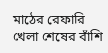মাঠের রেফারি খেলা শেষের বাঁশি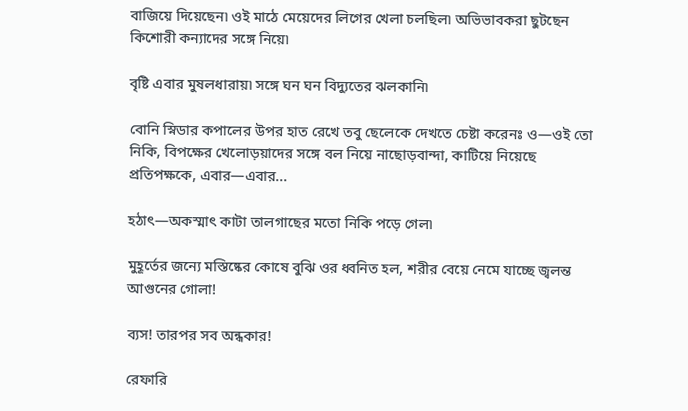বাজিয়ে দিয়েছেন৷ ওই মাঠে মেয়েদের লিগের খেলা চলছিল৷ অভিভাবকরা ছুটছেন কিশোরী কন্যাদের সঙ্গে নিয়ে৷

বৃষ্টি এবার মুষলধারায়৷ সঙ্গে ঘন ঘন বিদ্যুতের ঝলকানি৷

বোনি স্নিডার কপালের উপর হাত রেখে তবু ছেলেকে দেখতে চেষ্টা করেনঃ ও—ওই তো নিকি, বিপক্ষের খেলোড়য়াদের সঙ্গে বল নিয়ে নাছোড়বান্দা, কাটিয়ে নিয়েছে প্রতিপক্ষকে, এবার—এবার...

হঠাৎ—অকস্মাৎ কাটা তালগাছের মতো নিকি পড়ে গেল৷

মুহূর্তের জন্যে মস্তিষ্কের কোষে বুঝি ওর ধ্বনিত হল, শরীর বেয়ে নেমে যাচ্ছে জ্বলন্ত আগুনের গোলা!

ব্যস! তারপর সব অন্ধকার!

রেফারি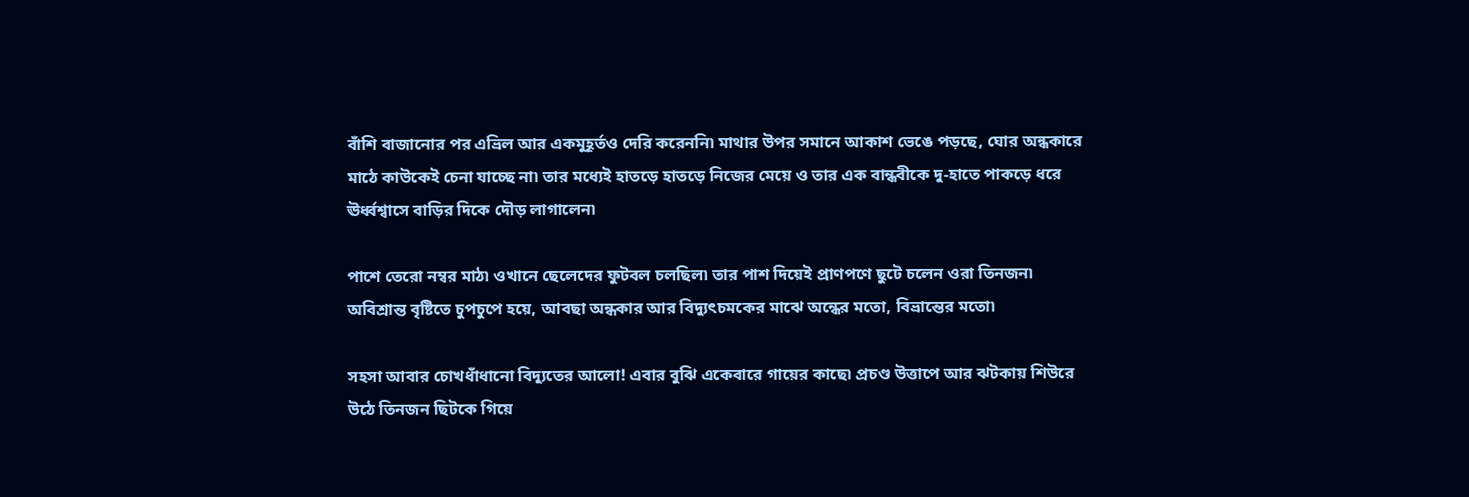বাঁশি বাজানোর পর এভ্রিল আর একমুহূর্তও দেরি করেননি৷ মাথার উপর সমানে আকাশ ভেঙে পড়ছে, ঘোর অন্ধকারে মাঠে কাউকেই চেনা যাচ্ছে না৷ তার মধ্যেই হাতড়ে হাতড়ে নিজের মেয়ে ও তার এক বান্ধবীকে দু-হাতে পাকড়ে ধরে ঊর্ধ্বশ্বাসে বাড়ির দিকে দৌড় লাগালেন৷

পাশে তেরো নম্বর মাঠ৷ ওখানে ছেলেদের ফুটবল চলছিল৷ তার পাশ দিয়েই প্রাণপণে ছুটে চলেন ওরা তিনজন৷ অবিশ্রান্ত বৃষ্টিতে চুপচুপে হয়ে, আবছা অন্ধকার আর বিদ্যুৎচমকের মাঝে অন্ধের মতো, বিভ্রান্তের মতো৷

সহসা আবার চোখধাঁধানো বিদ্যুতের আলো! এবার বুঝি একেবারে গায়ের কাছে৷ প্রচণ্ড উত্তাপে আর ঝটকায় শিউরে উঠে তিনজন ছিটকে গিয়ে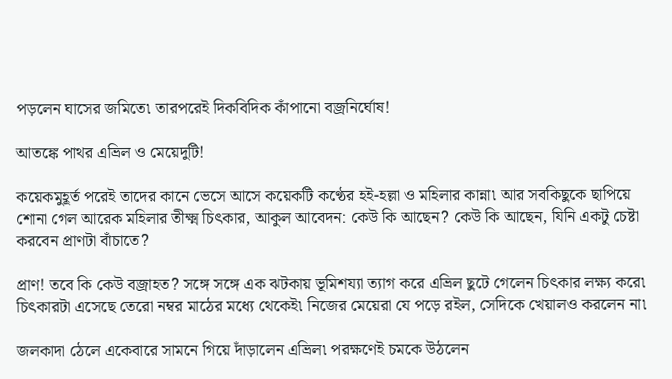পড়লেন ঘাসের জমিতে৷ তারপরেই দিকবিদিক কাঁপানো বজ্রনির্ঘোষ!

আতঙ্কে পাথর এভ্রিল ও মেয়েদুটি!

কয়েকমুহূর্ত পরেই তাদের কানে ভেসে আসে কয়েকটি কণ্ঠের হই-হল্লা ও মহিলার কান্না৷ আর সবকিছুকে ছাপিয়ে শোনা গেল আরেক মহিলার তীক্ষ্ম চিৎকার, আকুল আবেদন: কেউ কি আছেন? কেউ কি আছেন, যিনি একটু চেষ্টা করবেন প্রাণটা বাঁচাতে?

প্রাণ! তবে কি কেউ বজ্রাহত? সঙ্গে সঙ্গে এক ঝটকায় ভূমিশয্যা ত্যাগ করে এভ্রিল ছুটে গেলেন চিৎকার লক্ষ্য করে৷ চিৎকারটা এসেছে তেরো নম্বর মাঠের মধ্যে থেকেই৷ নিজের মেয়েরা যে পড়ে রইল, সেদিকে খেয়ালও করলেন না৷

জলকাদা ঠেলে একেবারে সামনে গিয়ে দাঁড়ালেন এভ্রিল৷ পরক্ষণেই চমকে উঠলেন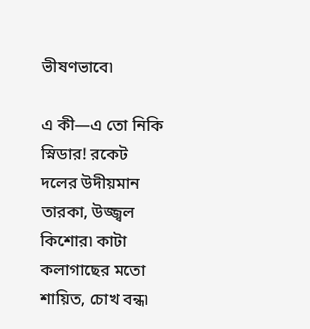ভীষণভাবে৷

এ কী—এ তো নিকি স্নিডার! রকেট দলের উদীয়মান তারকা, উজ্জ্বল কিশোর৷ কাটা কলাগাছের মতো শায়িত, চোখ বন্ধ৷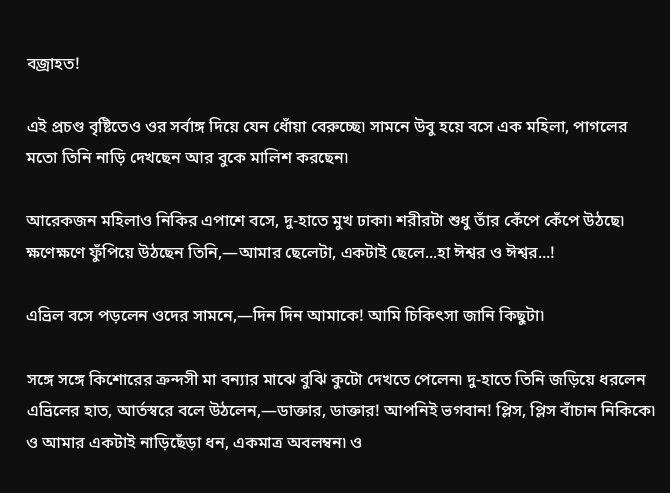বজ্রাহত!

এই প্রচণ্ড বৃষ্টিতেও ওর সর্বাঙ্গ দিয়ে যেন ধোঁয়া বেরুচ্ছে৷ সামনে উবু হয়ে বসে এক মহিলা, পাগলের মতো তিনি নাড়ি দেখছেন আর বুকে মালিশ করছেন৷

আরেকজন মহিলাও নিকির এপাশে বসে, দু-হাতে মুখ ঢাকা৷ শরীরটা শুধু তাঁর কেঁপে কেঁপে উঠছে৷ ক্ষণেক্ষণে ফুঁপিয়ে উঠছেন তিনি,—আমার ছেলেটা, একটাই ছেলে...হা ঈশ্বর ও ঈশ্বর...!

এভ্রিল বসে পড়লেন ওদের সামনে,—দিন দিন আমাকে! আমি চিকিৎসা জানি কিছুটা৷

সঙ্গে সঙ্গে কিশোরের ক্রন্দসী মা বন্যার মাঝে বুঝি কুটো দেখতে পেলেন৷ দু-হাতে তিনি জড়িয়ে ধরলেন এভ্রিলের হাত, আর্তস্বরে বলে উঠলেন,—ডাক্তার, ডাক্তার! আপনিই ভগবান! প্লিস, প্লিস বাঁচান নিকিকে৷ ও আমার একটাই নাড়িছেঁড়া ধন, একমাত্র অবলম্বন৷ ও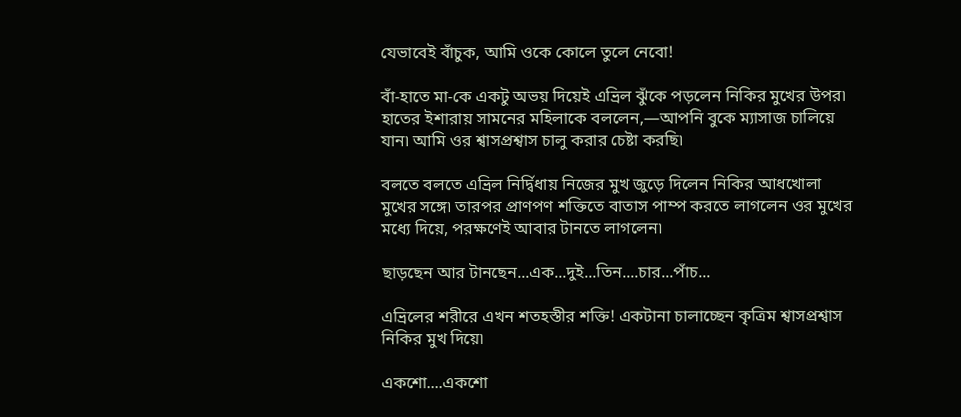যেভাবেই বাঁচুক, আমি ওকে কোলে তুলে নেবো!

বাঁ-হাতে মা-কে একটু অভয় দিয়েই এভ্রিল ঝুঁকে পড়লেন নিকির মুখের উপর৷ হাতের ইশারায় সামনের মহিলাকে বললেন,—আপনি বুকে ম্যাসাজ চালিয়ে যান৷ আমি ওর শ্বাসপ্রশ্বাস চালু করার চেষ্টা করছি৷

বলতে বলতে এভ্রিল নির্দ্বিধায় নিজের মুখ জুড়ে দিলেন নিকির আধখোলা মুখের সঙ্গে৷ তারপর প্রাণপণ শক্তিতে বাতাস পাম্প করতে লাগলেন ওর মুখের মধ্যে দিয়ে, পরক্ষণেই আবার টানতে লাগলেন৷

ছাড়ছেন আর টানছেন...এক...দুই...তিন....চার...পাঁচ...

এভ্রিলের শরীরে এখন শতহস্তীর শক্তি! একটানা চালাচ্ছেন কৃত্রিম শ্বাসপ্রশ্বাস নিকির মুখ দিয়ে৷

একশো....একশো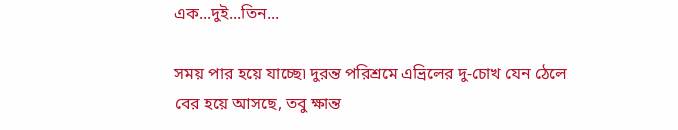এক...দুই...তিন...

সময় পার হয়ে যাচ্ছে৷ দুরন্ত পরিশ্রমে এভ্রিলের দু-চোখ যেন ঠেলে বের হয়ে আসছে, তবু ক্ষান্ত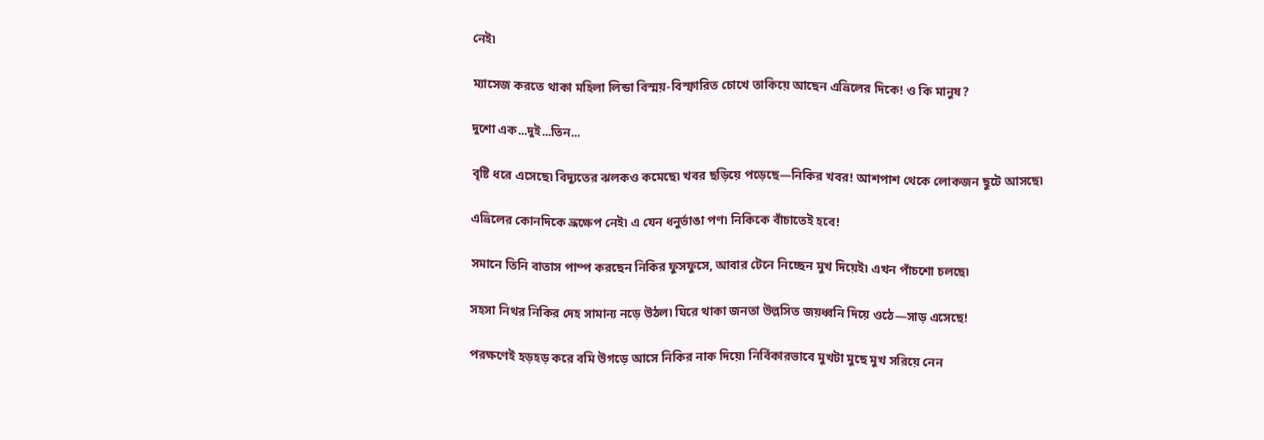নেই৷

ম্যাসেজ করতে থাকা মহিলা লিন্ডা বিস্ময়-বিস্ফারিত চোখে তাকিয়ে আছেন এভ্রিলের দিকে! ও কি মানুষ?

দুশো এক...দুই...তিন...

বৃষ্টি ধরে এসেছে৷ বিদ্যুতের ঝলকও কমেছে৷ খবর ছড়িয়ে পড়েছে—নিকির খবর! আশপাশ থেকে লোকজন ছুটে আসছে৷

এভ্রিলের কোনদিকে ভ্রূক্ষেপ নেই৷ এ যেন ধনুর্ভাঙা পণ৷ নিকিকে বাঁচাতেই হবে!

সমানে তিনি বাতাস পাম্প করছেন নিকির ফুসফুসে, আবার টেনে নিচ্ছেন মুখ দিয়েই৷ এখন পাঁচশো চলছে৷

সহসা নিথর নিকির দেহ সামান্য নড়ে উঠল৷ ঘিরে থাকা জনতা উল্লসিত জয়ধ্বনি দিয়ে ওঠে—সাড় এসেছে!

পরক্ষণেই হড়হড় করে বমি উগড়ে আসে নিকির নাক দিয়ে৷ নির্বিকারভাবে মুখটা মুছে মুখ সরিয়ে নেন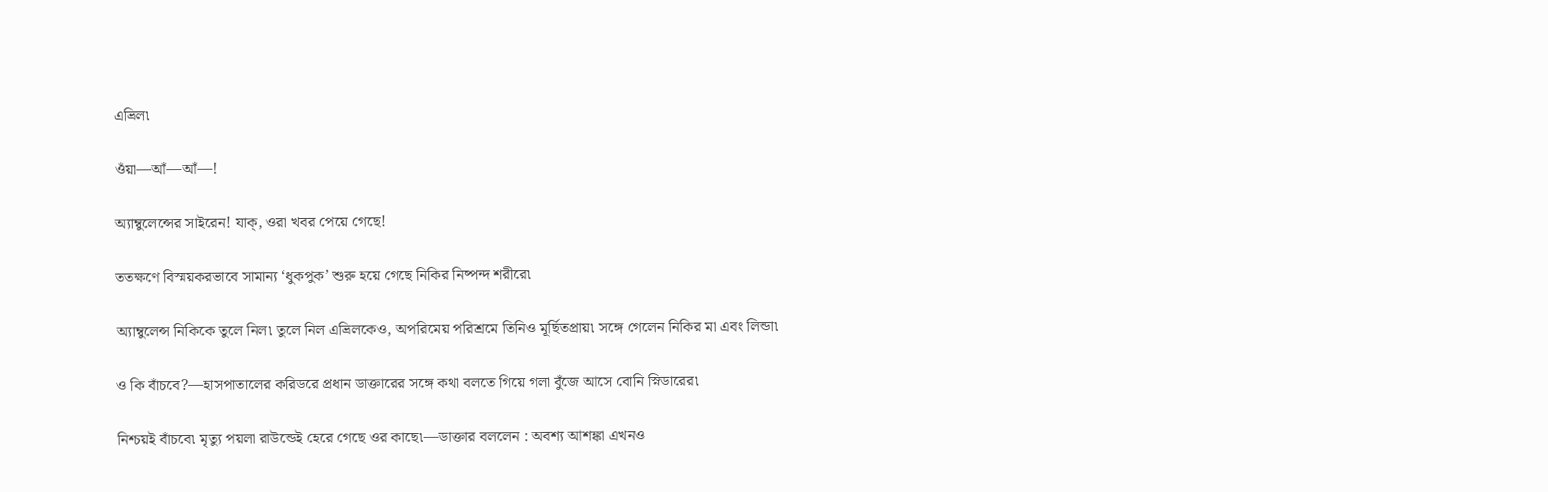এভ্রিল৷

ওঁয়া—আঁ—আঁ—!

অ্যাম্বুলেন্সের সাইরেন! যাক্, ওরা খবর পেয়ে গেছে!

ততক্ষণে বিস্ময়করভাবে সামান্য ‘ধুকপুক’ শুরু হয়ে গেছে নিকির নিষ্পন্দ শরীরে৷

অ্যাম্বুলেন্স নিকিকে তুলে নিল৷ তুলে নিল এভ্রিলকেও, অপরিমেয় পরিশ্রমে তিনিও মূর্ছিতপ্রায়৷ সঙ্গে গেলেন নিকির মা এবং লিন্ডা৷

ও কি বাঁচবে?—হাসপাতালের করিডরে প্রধান ডাক্তারের সঙ্গে কথা বলতে গিয়ে গলা বুঁজে আসে বোনি স্নিডারের৷

নিশ্চয়ই বাঁচবে৷ মৃত্যু পয়লা রাউন্ডেই হেরে গেছে ওর কাছে৷—ডাক্তার বললেন : অবশ্য আশঙ্কা এখনও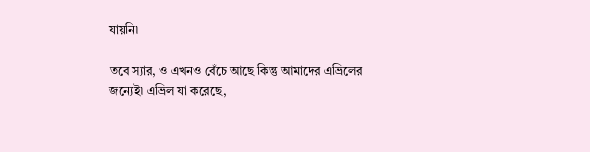যায়নি৷

তবে স্যার, ও এখনও বেঁচে আছে কিন্তু আমাদের এভ্রিলের জন্যেই৷ এভ্রিল যা করেছে,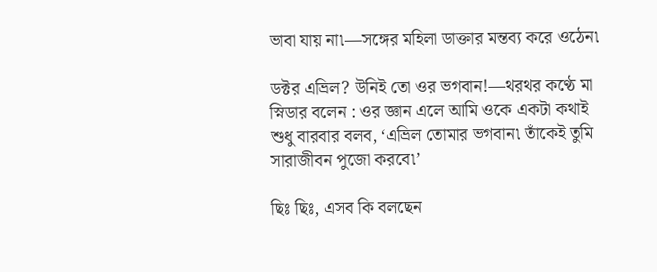ভাবা যায় না৷—সঙ্গের মহিলা ডাক্তার মন্তব্য করে ওঠেন৷

ডক্টর এভ্রিল? উনিই তো ওর ভগবান!—থরথর কণ্ঠে মা স্নিডার বলেন : ওর জ্ঞান এলে আমি ওকে একটা কথাই শুধু বারবার বলব, ‘এভ্রিল তোমার ভগবান৷ তাঁকেই তুমি সারাজীবন পুজো করবে৷’

ছিঃ ছিঃ, এসব কি বলছেন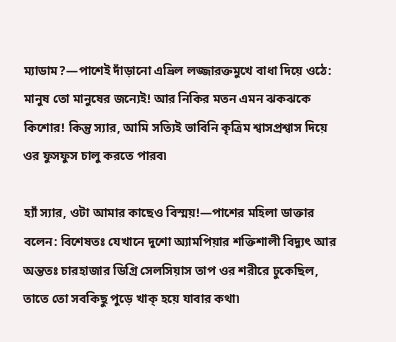ম্যাডাম?—পাশেই দাঁড়ানো এভ্রিল লজ্জারক্তমুখে বাধা দিয়ে ওঠে: মানুষ তো মানুষের জন্যেই! আর নিকির মতন এমন ঝকঝকে কিশোর! কিন্তু স্যার, আমি সত্যিই ভাবিনি কৃত্রিম শ্বাসপ্রশ্বাস দিয়ে ওর ফুসফুস চালু করতে পারব৷

হ্যাঁ স্যার, ওটা আমার কাছেও বিস্ময়!—পাশের মহিলা ডাক্তার বলেন: বিশেষতঃ যেখানে দুশো অ্যামপিয়ার শক্তিশালী বিদ্যুৎ আর অন্ততঃ চারহাজার ডিগ্রি সেলসিয়াস তাপ ওর শরীরে ঢুকেছিল, তাতে তো সবকিছু পুড়ে খাক্ হয়ে যাবার কথা৷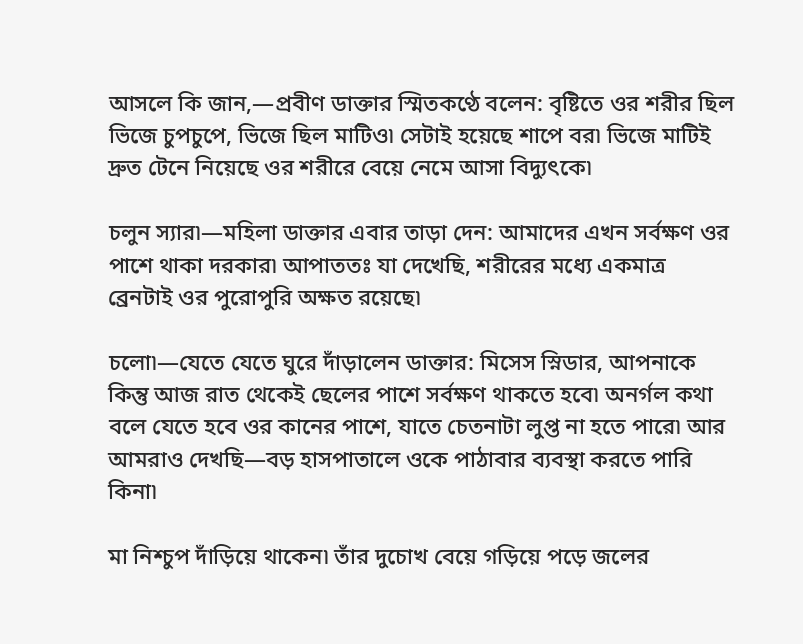আসলে কি জান,—প্রবীণ ডাক্তার স্মিতকণ্ঠে বলেন: বৃষ্টিতে ওর শরীর ছিল ভিজে চুপচুপে, ভিজে ছিল মাটিও৷ সেটাই হয়েছে শাপে বর৷ ভিজে মাটিই দ্রুত টেনে নিয়েছে ওর শরীরে বেয়ে নেমে আসা বিদ্যুৎকে৷

চলুন স্যার৷—মহিলা ডাক্তার এবার তাড়া দেন: আমাদের এখন সর্বক্ষণ ওর পাশে থাকা দরকার৷ আপাততঃ যা দেখেছি, শরীরের মধ্যে একমাত্র ব্রেনটাই ওর পুরোপুরি অক্ষত রয়েছে৷

চলো৷—যেতে যেতে ঘুরে দাঁড়ালেন ডাক্তার: মিসেস স্নিডার, আপনাকে কিন্তু আজ রাত থেকেই ছেলের পাশে সর্বক্ষণ থাকতে হবে৷ অনর্গল কথা বলে যেতে হবে ওর কানের পাশে, যাতে চেতনাটা লুপ্ত না হতে পারে৷ আর আমরাও দেখছি—বড় হাসপাতালে ওকে পাঠাবার ব্যবস্থা করতে পারি কিনা৷

মা নিশ্চুপ দাঁড়িয়ে থাকেন৷ তাঁর দুচোখ বেয়ে গড়িয়ে পড়ে জলের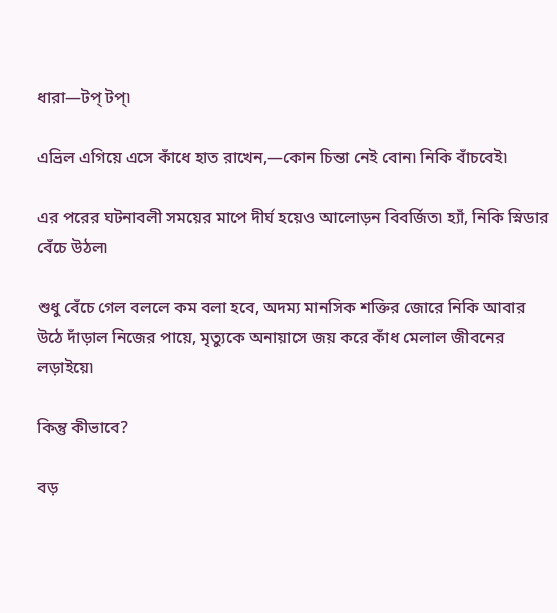ধারা—টপ্ টপ্৷

এভ্রিল এগিয়ে এসে কাঁধে হাত রাখেন,—কোন চিন্তা নেই বোন৷ নিকি বাঁচবেই৷

এর পরের ঘটনাবলী সময়ের মাপে দীর্ঘ হয়েও আলোড়ন বিবর্জিত৷ হ্যাঁ, নিকি স্নিডার বেঁচে উঠল৷

শুধু বেঁচে গেল বললে কম বলা হবে, অদম্য মানসিক শক্তির জোরে নিকি আবার উঠে দাঁড়াল নিজের পায়ে, মৃত্যুকে অনায়াসে জয় করে কাঁধ মেলাল জীবনের লড়াইয়ে৷

কিন্তু কীভাবে?

বড়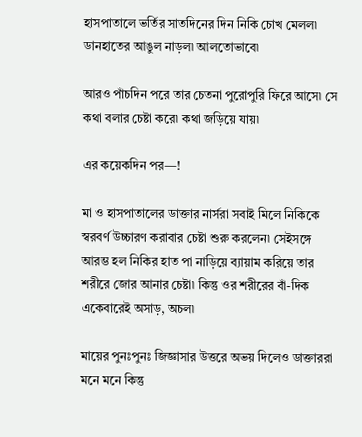হাসপাতালে ভর্তির সাতদিনের দিন নিকি চোখ মেলল৷ ডানহাতের আঙুল নাড়ল৷ আলতোভাবে৷

আরও পাঁচদিন পরে তার চেতনা পুরোপুরি ফিরে আসে৷ সে কথা বলার চেষ্টা করে৷ কথা জড়িয়ে যায়৷

এর কয়েকদিন পর—!

মা ও হাসপাতালের ডাক্তার নার্সরা সবাই মিলে নিকিকে স্বরবর্ণ উচ্চারণ করাবার চেষ্টা শুরু করলেন৷ সেইসঙ্গে আরম্ভ হল নিকির হাত পা নাড়িয়ে ব্যায়াম করিয়ে তার শরীরে জোর আনার চেষ্টা৷ কিন্তু ওর শরীরের বাঁ-দিক একেবারেই অসাড়, অচল৷

মায়ের পুনঃপুনঃ জিজ্ঞাসার উত্তরে অভয় দিলেও ডাক্তাররা মনে মনে কিন্তু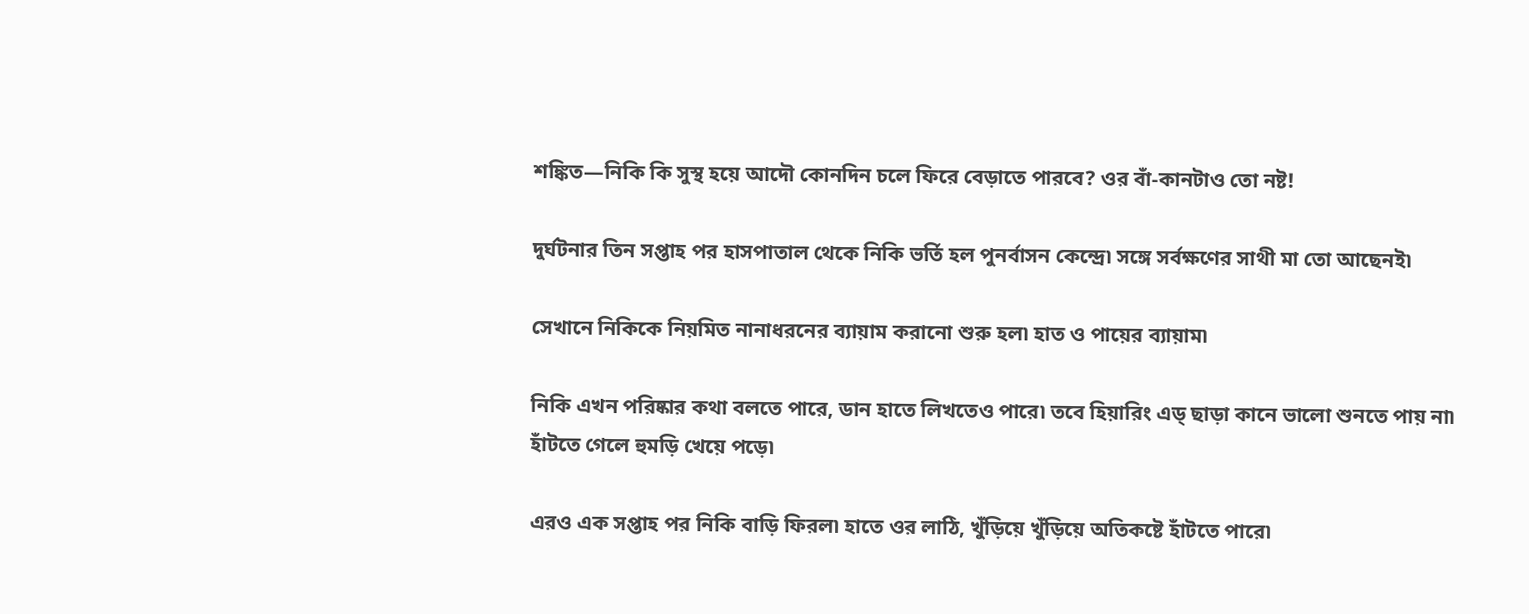শঙ্কিত—নিকি কি সুস্থ হয়ে আদৌ কোনদিন চলে ফিরে বেড়াতে পারবে? ওর বাঁ-কানটাও তো নষ্ট!

দুর্ঘটনার তিন সপ্তাহ পর হাসপাতাল থেকে নিকি ভর্তি হল পুনর্বাসন কেন্দ্রে৷ সঙ্গে সর্বক্ষণের সাথী মা তো আছেনই৷

সেখানে নিকিকে নিয়মিত নানাধরনের ব্যায়াম করানো শুরু হল৷ হাত ও পায়ের ব্যায়াম৷

নিকি এখন পরিষ্কার কথা বলতে পারে, ডান হাতে লিখতেও পারে৷ তবে হিয়ারিং এড্ ছাড়া কানে ভালো শুনতে পায় না৷ হাঁটতে গেলে হুমড়ি খেয়ে পড়ে৷

এরও এক সপ্তাহ পর নিকি বাড়ি ফিরল৷ হাতে ওর লাঠি, খুঁড়িয়ে খুঁড়িয়ে অতিকষ্টে হাঁটতে পারে৷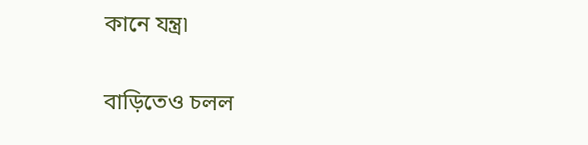কানে যন্ত্র৷

বাড়িতেও চলল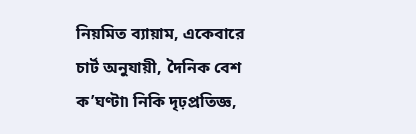নিয়মিত ব্যায়াম, একেবারে চার্ট অনুযায়ী, দৈনিক বেশ ক’ঘণ্টা৷ নিকি দৃঢ়প্রতিজ্ঞ,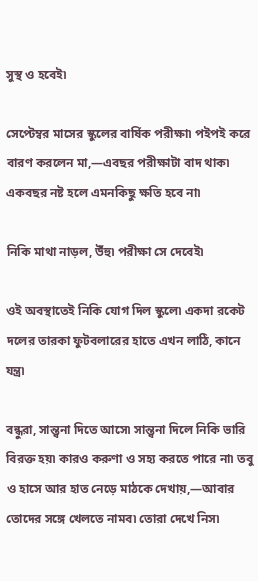সুস্থ ও হবেই৷

সেপ্টেম্বর মাসের স্কুলের বার্ষিক পরীক্ষা৷ পইপই করে বারণ করলেন মা,—এবছর পরীক্ষাটা বাদ থাক৷ একবছর নষ্ট হলে এমনকিছু ক্ষতি হবে না৷

নিকি মাথা নাড়ল, উঁহু৷ পরীক্ষা সে দেবেই৷

ওই অবস্থাতেই নিকি যোগ দিল স্কুলে৷ একদা রকেট দলের তারকা ফুটবলারের হাতে এখন লাঠি, কানে যন্ত্র৷

বন্ধুরা, সান্ত্বনা দিতে আসে৷ সান্ত্বনা দিলে নিকি ভারি বিরক্ত হয়৷ কারও করুণা ও সহ্য করতে পারে না৷ তবু ও হাসে আর হাত নেড়ে মাঠকে দেখায়,—আবার তোদের সঙ্গে খেলতে নামব৷ তোরা দেখে নিস৷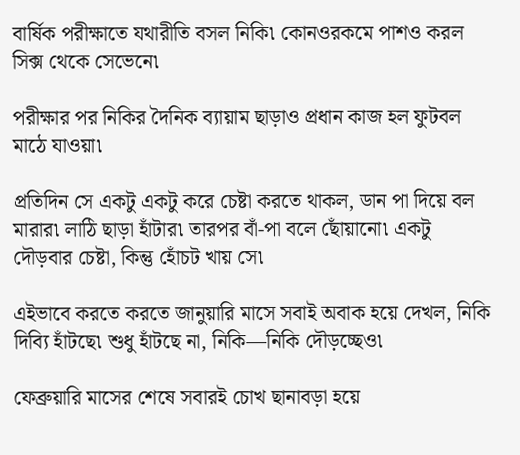বার্ষিক পরীক্ষাতে যথারীতি বসল নিকি৷ কোনওরকমে পাশও করল সিক্স থেকে সেভেনে৷

পরীক্ষার পর নিকির দৈনিক ব্যায়াম ছাড়াও প্রধান কাজ হল ফুটবল মাঠে যাওয়া৷

প্রতিদিন সে একটু একটু করে চেষ্টা করতে থাকল, ডান পা দিয়ে বল মারার৷ লাঠি ছাড়া হাঁটার৷ তারপর বাঁ-পা বলে ছোঁয়ানো৷ একটু দৌড়বার চেষ্টা, কিন্তু হোঁচট খায় সে৷

এইভাবে করতে করতে জানুয়ারি মাসে সবাই অবাক হয়ে দেখল, নিকি দিব্যি হাঁটছে৷ শুধু হাঁটছে না, নিকি—নিকি দৌড়চ্ছেও৷

ফেব্রুয়ারি মাসের শেষে সবারই চোখ ছানাবড়া হয়ে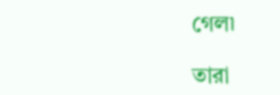গেল৷

তারা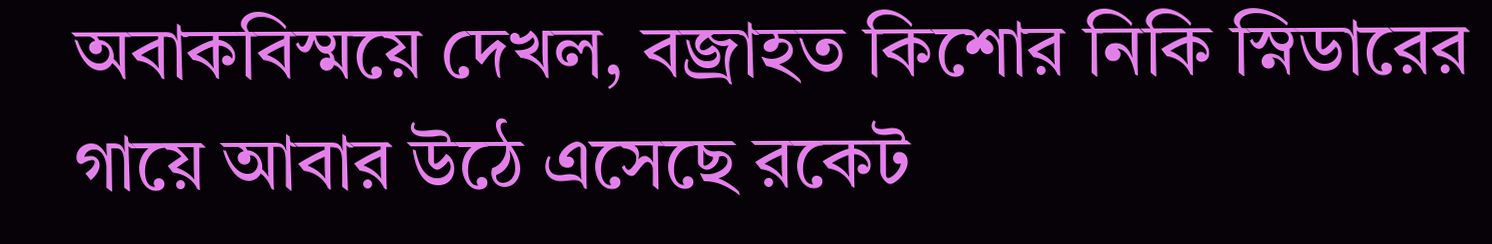অবাকবিস্ময়ে দেখল, বজ্রাহত কিশোর নিকি স্নিডারের গায়ে আবার উঠে এসেছে রকেট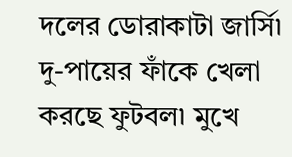দলের ডোরাকাটা জার্সি৷ দু-পায়ের ফাঁকে খেলা করছে ফুটবল৷ মুখে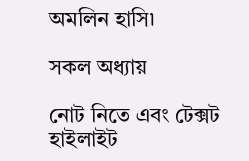অমলিন হাসি৷

সকল অধ্যায়

নোট নিতে এবং টেক্সট হাইলাইট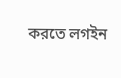করতে লগইন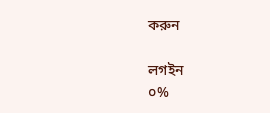করুন

লগইন
০%